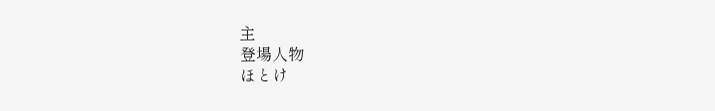主
登場人物
ほとけ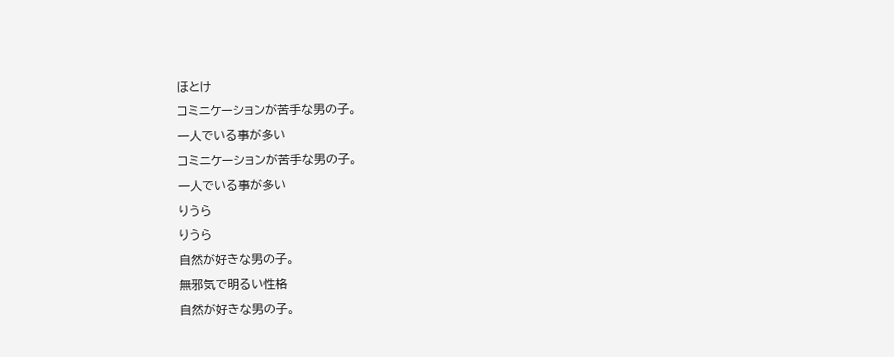ほとけ
コミニケーションが苦手な男の子。
一人でいる事が多い
コミニケーションが苦手な男の子。
一人でいる事が多い
りうら
りうら
自然が好きな男の子。
無邪気で明るい性格
自然が好きな男の子。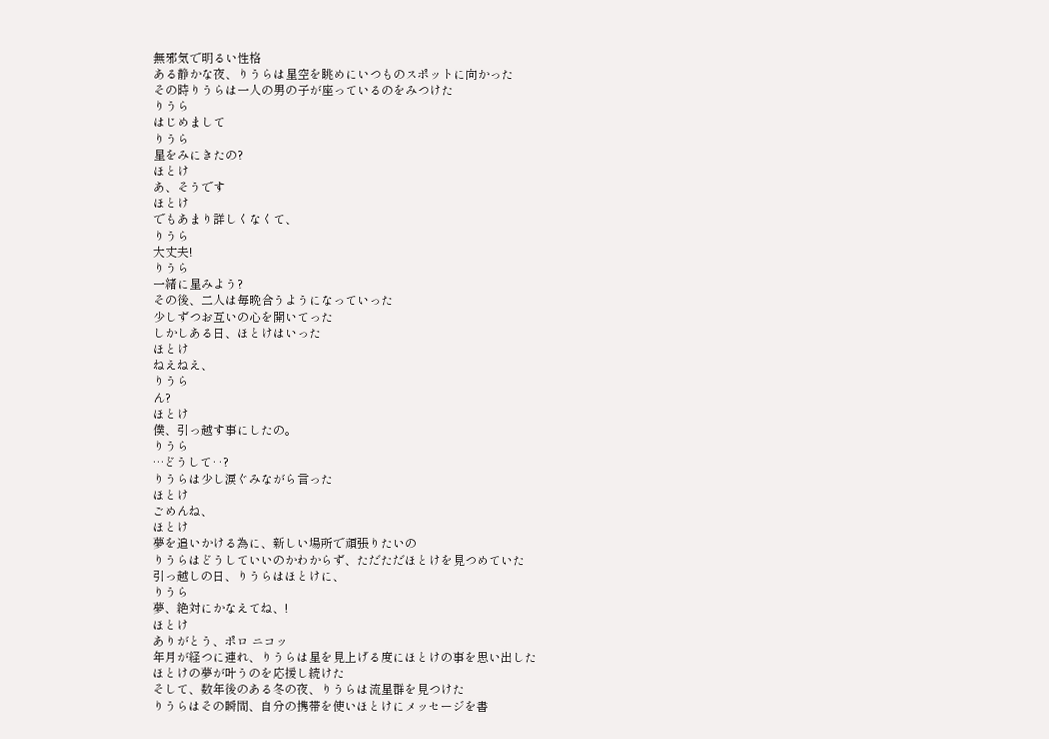無邪気で明るい性格
ある静かな夜、りうらは星空を眺めにいつものスポットに向かった
その時りうらは一人の男の子が座っているのをみつけた
りうら
はじめまして
りうら
星をみにきたの?
ほとけ
あ、そうです
ほとけ
でもあまり詳しくなくて、
りうら
大丈夫!
りうら
一緒に星みよう?
その後、二人は毎晩合うようになっていった
少しずつお互いの心を開いてった
しかしある日、ほとけはいった
ほとけ
ねえねえ、
りうら
ん?
ほとけ
僕、引っ越す事にしたの。
りうら
…どうして‥?
りうらは少し涙ぐみながら言った
ほとけ
ごめんね、
ほとけ
夢を追いかける為に、新しい場所で頑張りたいの
りうらはどうしていいのかわからず、ただただほとけを見つめていた
引っ越しの日、りうらはほとけに、
りうら
夢、絶対にかなえてね、!
ほとけ
ありがとう、ポロ ニコッ
年月が経つに連れ、りうらは星を見上げる度にほとけの事を思い出した
ほとけの夢が叶うのを応援し続けた
そして、数年後のある冬の夜、りうらは流星群を見つけた
りうらはその瞬間、自分の携帯を使いほとけにメッセージを書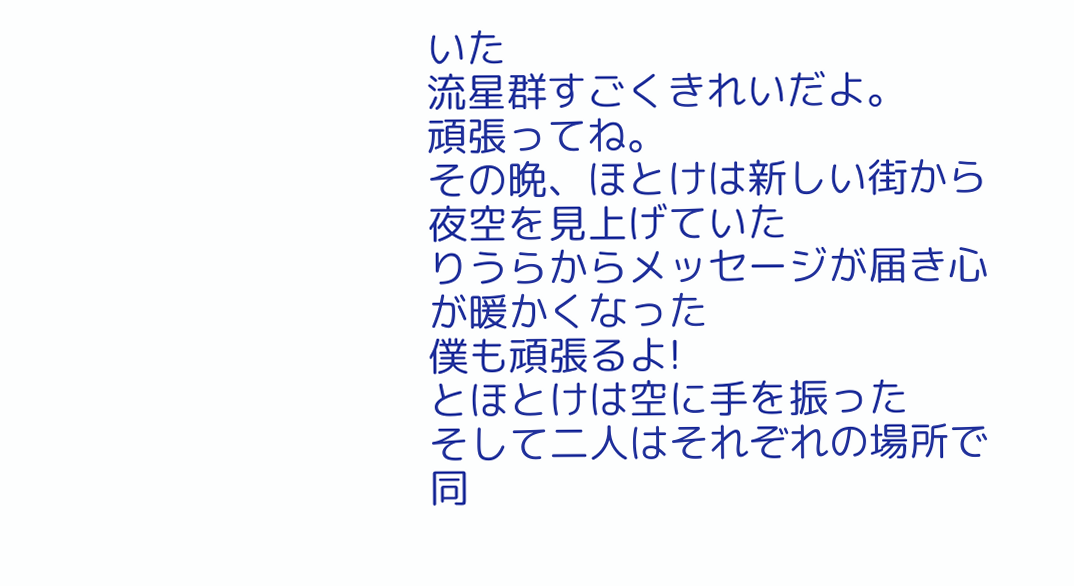いた
流星群すごくきれいだよ。
頑張ってね。
その晩、ほとけは新しい街から夜空を見上げていた
りうらからメッセージが届き心が暖かくなった
僕も頑張るよ!
とほとけは空に手を振った
そして二人はそれぞれの場所で同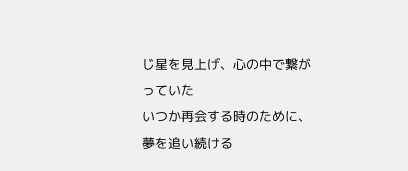じ星を見上げ、心の中で繋がっていた
いつか再会する時のために、夢を追い続ける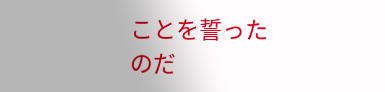ことを誓ったのだ